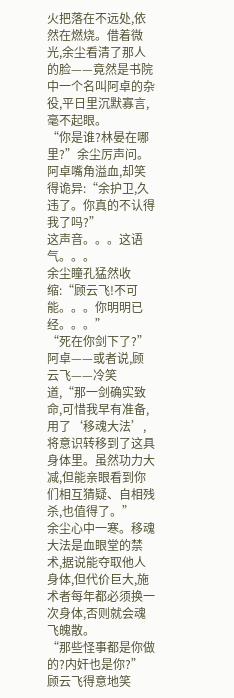火把落在不远处,依然在燃烧。借着微光,余尘看清了那人的脸——竟然是书院中一个名叫阿卓的杂役,平日里沉默寡言,毫不起眼。
“你是谁?林晏在哪里?”余尘厉声问。
阿卓嘴角溢血,却笑得诡异:“余护卫,久违了。你真的不认得我了吗?”
这声音。。。这语气。。。
余尘瞳孔猛然收缩:“顾云飞!不可能。。。你明明已经。。。”
“死在你剑下了?”阿卓——或者说,顾云飞——冷笑道,“那一剑确实致命,可惜我早有准备,用了‘移魂大法’,将意识转移到了这具身体里。虽然功力大减,但能亲眼看到你们相互猜疑、自相残杀,也值得了。”
余尘心中一寒。移魂大法是血眼堂的禁术,据说能夺取他人身体,但代价巨大,施术者每年都必须换一次身体,否则就会魂飞魄散。
“那些怪事都是你做的?内奸也是你?”
顾云飞得意地笑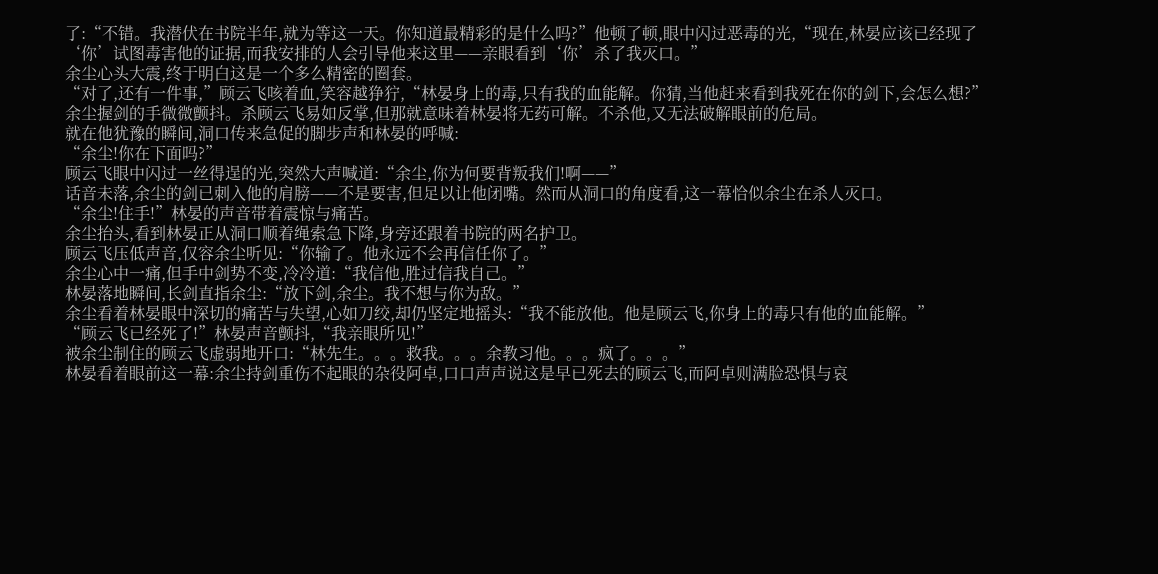了:“不错。我潜伏在书院半年,就为等这一天。你知道最精彩的是什么吗?”他顿了顿,眼中闪过恶毒的光,“现在,林晏应该已经现了‘你’试图毒害他的证据,而我安排的人会引导他来这里——亲眼看到‘你’杀了我灭口。”
余尘心头大震,终于明白这是一个多么精密的圈套。
“对了,还有一件事,”顾云飞咳着血,笑容越狰狞,“林晏身上的毒,只有我的血能解。你猜,当他赶来看到我死在你的剑下,会怎么想?”
余尘握剑的手微微颤抖。杀顾云飞易如反掌,但那就意味着林晏将无药可解。不杀他,又无法破解眼前的危局。
就在他犹豫的瞬间,洞口传来急促的脚步声和林晏的呼喊:
“余尘!你在下面吗?”
顾云飞眼中闪过一丝得逞的光,突然大声喊道:“余尘,你为何要背叛我们!啊——”
话音未落,余尘的剑已刺入他的肩膀——不是要害,但足以让他闭嘴。然而从洞口的角度看,这一幕恰似余尘在杀人灭口。
“余尘!住手!”林晏的声音带着震惊与痛苦。
余尘抬头,看到林晏正从洞口顺着绳索急下降,身旁还跟着书院的两名护卫。
顾云飞压低声音,仅容余尘听见:“你输了。他永远不会再信任你了。”
余尘心中一痛,但手中剑势不变,冷冷道:“我信他,胜过信我自己。”
林晏落地瞬间,长剑直指余尘:“放下剑,余尘。我不想与你为敌。”
余尘看着林晏眼中深切的痛苦与失望,心如刀绞,却仍坚定地摇头:“我不能放他。他是顾云飞,你身上的毒只有他的血能解。”
“顾云飞已经死了!”林晏声音颤抖,“我亲眼所见!”
被余尘制住的顾云飞虚弱地开口:“林先生。。。救我。。。余教习他。。。疯了。。。”
林晏看着眼前这一幕:余尘持剑重伤不起眼的杂役阿卓,口口声声说这是早已死去的顾云飞,而阿卓则满脸恐惧与哀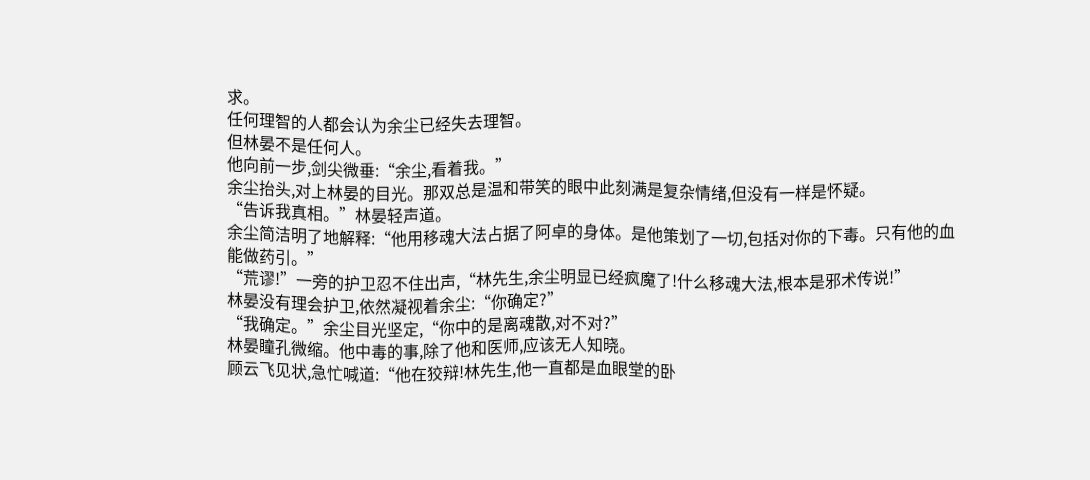求。
任何理智的人都会认为余尘已经失去理智。
但林晏不是任何人。
他向前一步,剑尖微垂:“余尘,看着我。”
余尘抬头,对上林晏的目光。那双总是温和带笑的眼中此刻满是复杂情绪,但没有一样是怀疑。
“告诉我真相。”林晏轻声道。
余尘简洁明了地解释:“他用移魂大法占据了阿卓的身体。是他策划了一切,包括对你的下毒。只有他的血能做药引。”
“荒谬!”一旁的护卫忍不住出声,“林先生,余尘明显已经疯魔了!什么移魂大法,根本是邪术传说!”
林晏没有理会护卫,依然凝视着余尘:“你确定?”
“我确定。”余尘目光坚定,“你中的是离魂散,对不对?”
林晏瞳孔微缩。他中毒的事,除了他和医师,应该无人知晓。
顾云飞见状,急忙喊道:“他在狡辩!林先生,他一直都是血眼堂的卧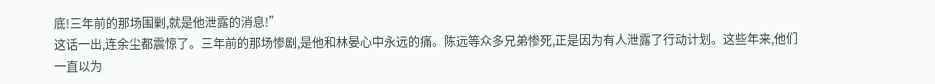底!三年前的那场围剿,就是他泄露的消息!”
这话一出,连余尘都震惊了。三年前的那场惨剧,是他和林晏心中永远的痛。陈远等众多兄弟惨死,正是因为有人泄露了行动计划。这些年来,他们一直以为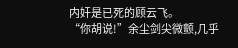内奸是已死的顾云飞。
“你胡说!”余尘剑尖微颤,几乎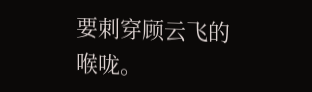要刺穿顾云飞的喉咙。